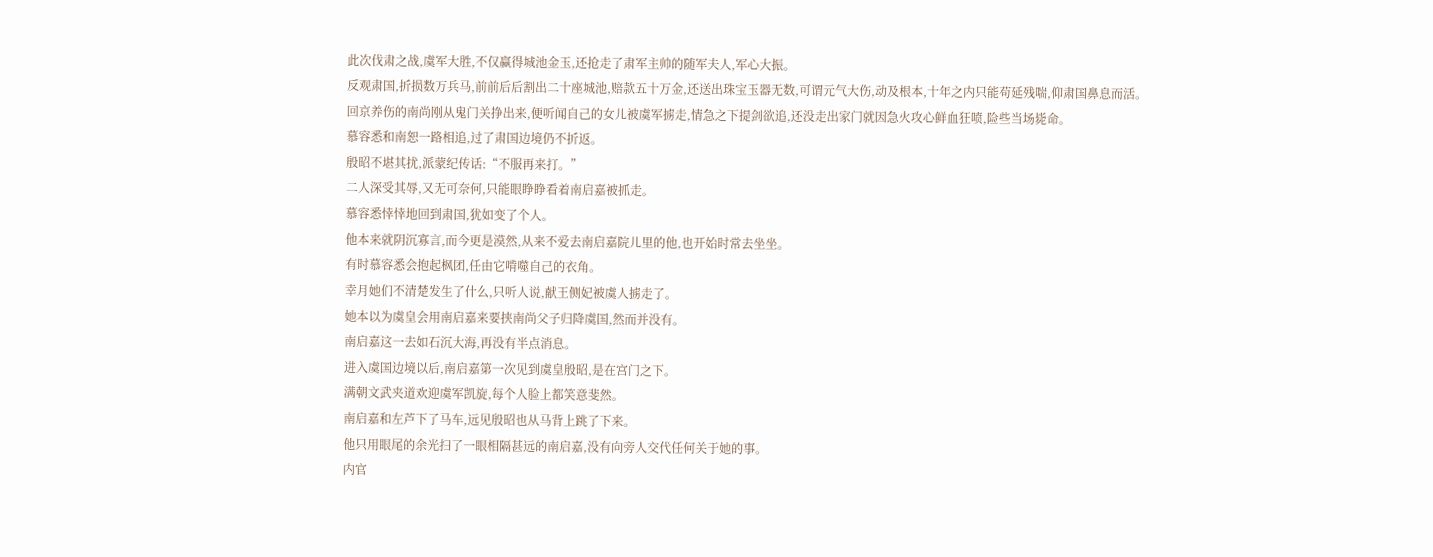此次伐肃之战,虞军大胜,不仅赢得城池金玉,还抢走了肃军主帅的随军夫人,军心大振。
反观肃国,折损数万兵马,前前后后割出二十座城池,赔款五十万金,还送出珠宝玉器无数,可谓元气大伤,动及根本,十年之内只能苟延残喘,仰肃国鼻息而活。
回京养伤的南尚刚从鬼门关挣出来,便听闻自己的女儿被虞军掳走,情急之下提剑欲追,还没走出家门就因急火攻心鲜血狂喷,险些当场毙命。
慕容悉和南恕一路相追,过了肃国边境仍不折返。
殷昭不堪其扰,派蒙纪传话:“不服再来打。”
二人深受其辱,又无可奈何,只能眼睁睁看着南启嘉被抓走。
慕容悉悻悻地回到肃国,犹如变了个人。
他本来就阴沉寡言,而今更是漠然,从来不爱去南启嘉院儿里的他,也开始时常去坐坐。
有时慕容悉会抱起枫团,任由它啃噬自己的衣角。
幸月她们不清楚发生了什么,只听人说,献王侧妃被虞人掳走了。
她本以为虞皇会用南启嘉来要挟南尚父子归降虞国,然而并没有。
南启嘉这一去如石沉大海,再没有半点消息。
进入虞国边境以后,南启嘉第一次见到虞皇殷昭,是在宫门之下。
满朝文武夹道欢迎虞军凯旋,每个人脸上都笑意斐然。
南启嘉和左芦下了马车,远见殷昭也从马背上跳了下来。
他只用眼尾的余光扫了一眼相隔甚远的南启嘉,没有向旁人交代任何关于她的事。
内官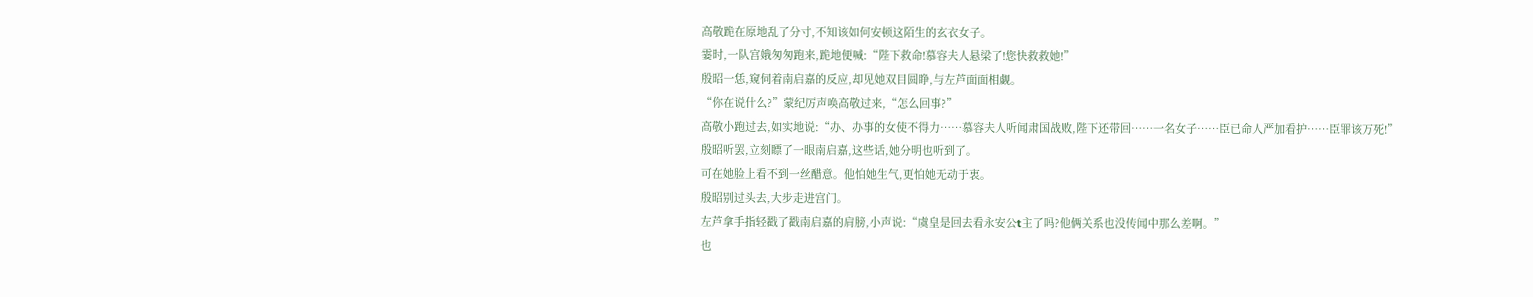高敬跪在原地乱了分寸,不知该如何安顿这陌生的玄衣女子。
霎时,一队宫娥匆匆跑来,跪地便喊:“陛下救命!慕容夫人悬梁了!您快救救她!”
殷昭一恁,窥伺着南启嘉的反应,却见她双目圆睁,与左芦面面相觑。
“你在说什么?”蒙纪厉声唤高敬过来,“怎么回事?”
高敬小跑过去,如实地说:“办、办事的女使不得力……慕容夫人听闻肃国战败,陛下还带回……一名女子……臣已命人严加看护……臣罪该万死!”
殷昭听罢,立刻瞟了一眼南启嘉,这些话,她分明也听到了。
可在她脸上看不到一丝醋意。他怕她生气,更怕她无动于衷。
殷昭别过头去,大步走进宫门。
左芦拿手指轻戳了戳南启嘉的肩膀,小声说:“虞皇是回去看永安公t主了吗?他俩关系也没传闻中那么差啊。”
也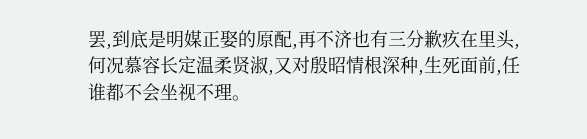罢,到底是明媒正娶的原配,再不济也有三分歉疚在里头,何况慕容长定温柔贤淑,又对殷昭情根深种,生死面前,任谁都不会坐视不理。